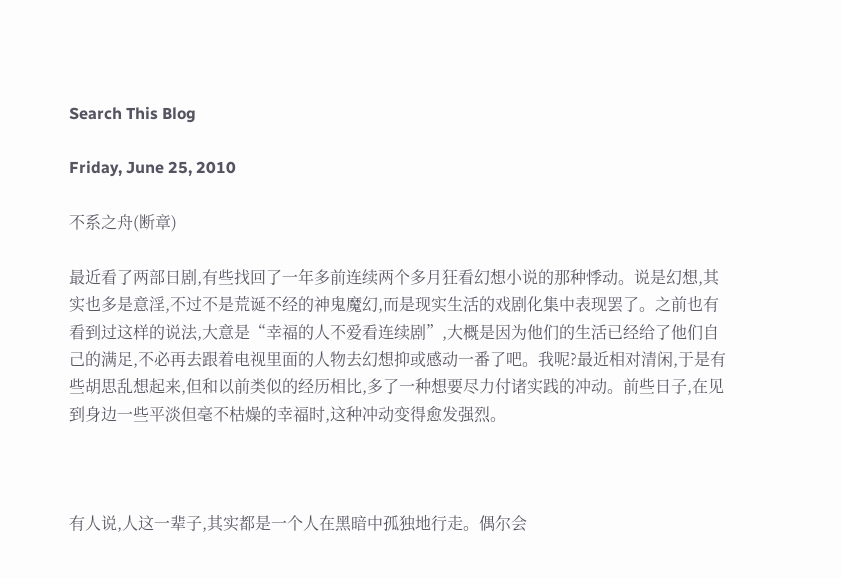Search This Blog

Friday, June 25, 2010

不系之舟(断章)

最近看了两部日剧,有些找回了一年多前连续两个多月狂看幻想小说的那种悸动。说是幻想,其实也多是意淫,不过不是荒诞不经的神鬼魔幻,而是现实生活的戏剧化集中表现罢了。之前也有看到过这样的说法,大意是“幸福的人不爱看连续剧”,大概是因为他们的生活已经给了他们自己的满足,不必再去跟着电视里面的人物去幻想抑或感动一番了吧。我呢?最近相对清闲,于是有些胡思乱想起来,但和以前类似的经历相比,多了一种想要尽力付诸实践的冲动。前些日子,在见到身边一些平淡但毫不枯燥的幸福时,这种冲动变得愈发强烈。



有人说,人这一辈子,其实都是一个人在黑暗中孤独地行走。偶尔会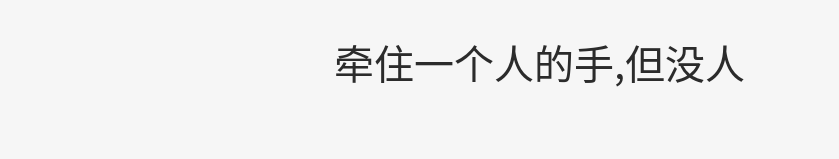牵住一个人的手,但没人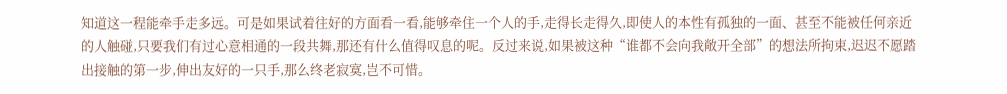知道这一程能牵手走多远。可是如果试着往好的方面看一看,能够牵住一个人的手,走得长走得久,即使人的本性有孤独的一面、甚至不能被任何亲近的人触碰,只要我们有过心意相通的一段共舞,那还有什么值得叹息的呢。反过来说,如果被这种“谁都不会向我敞开全部”的想法所拘束,迟迟不愿踏出接触的第一步,伸出友好的一只手,那么终老寂寞,岂不可惜。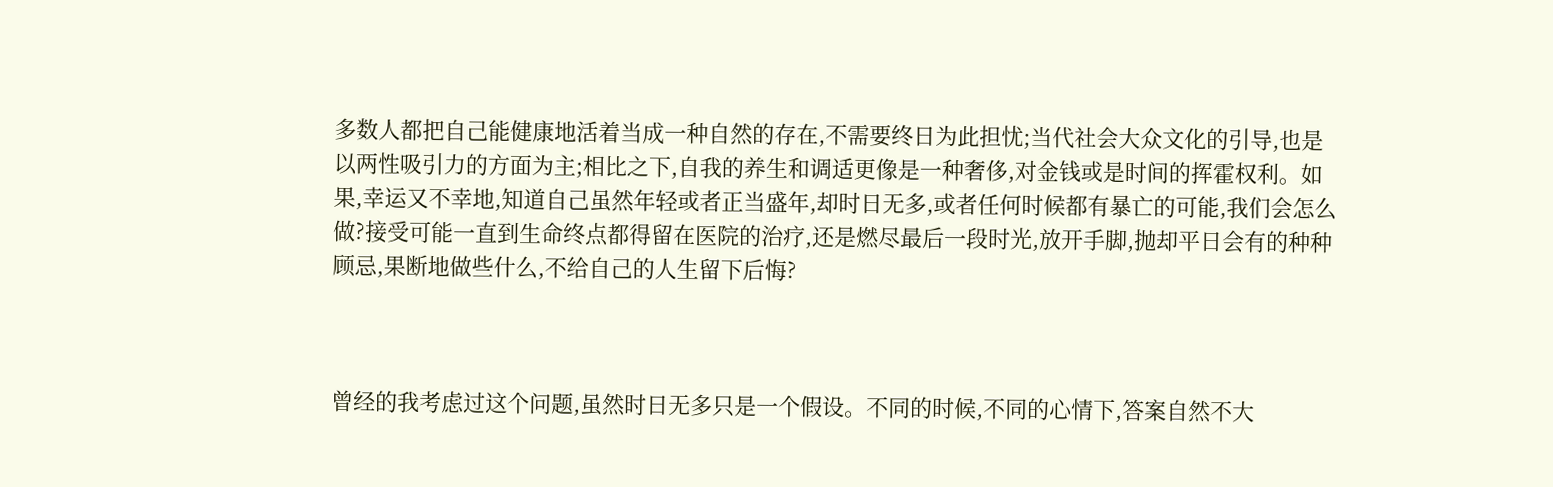多数人都把自己能健康地活着当成一种自然的存在,不需要终日为此担忧;当代社会大众文化的引导,也是以两性吸引力的方面为主;相比之下,自我的养生和调适更像是一种奢侈,对金钱或是时间的挥霍权利。如果,幸运又不幸地,知道自己虽然年轻或者正当盛年,却时日无多,或者任何时候都有暴亡的可能,我们会怎么做?接受可能一直到生命终点都得留在医院的治疗,还是燃尽最后一段时光,放开手脚,抛却平日会有的种种顾忌,果断地做些什么,不给自己的人生留下后悔?



曾经的我考虑过这个问题,虽然时日无多只是一个假设。不同的时候,不同的心情下,答案自然不大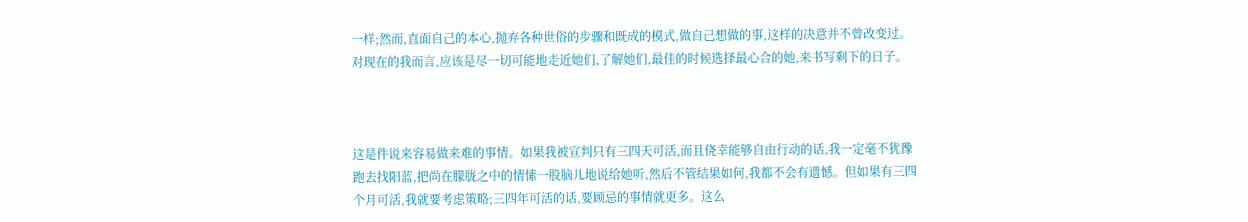一样;然而,直面自己的本心,抛弃各种世俗的步骤和既成的模式,做自己想做的事,这样的决意并不曾改变过。对现在的我而言,应该是尽一切可能地走近她们,了解她们,最佳的时候选择最心合的她,来书写剩下的日子。



这是件说来容易做来难的事情。如果我被宣判只有三四天可活,而且侥幸能够自由行动的话,我一定毫不犹豫跑去找阳蓝,把尚在朦胧之中的情愫一股脑儿地说给她听,然后不管结果如何,我都不会有遗憾。但如果有三四个月可活,我就要考虑策略;三四年可活的话,要顾忌的事情就更多。这么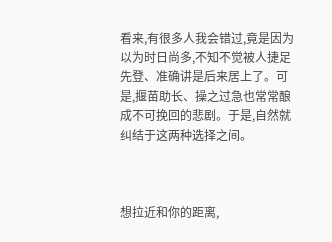看来,有很多人我会错过,竟是因为以为时日尚多,不知不觉被人捷足先登、准确讲是后来居上了。可是,揠苗助长、操之过急也常常酿成不可挽回的悲剧。于是,自然就纠结于这两种选择之间。



想拉近和你的距离,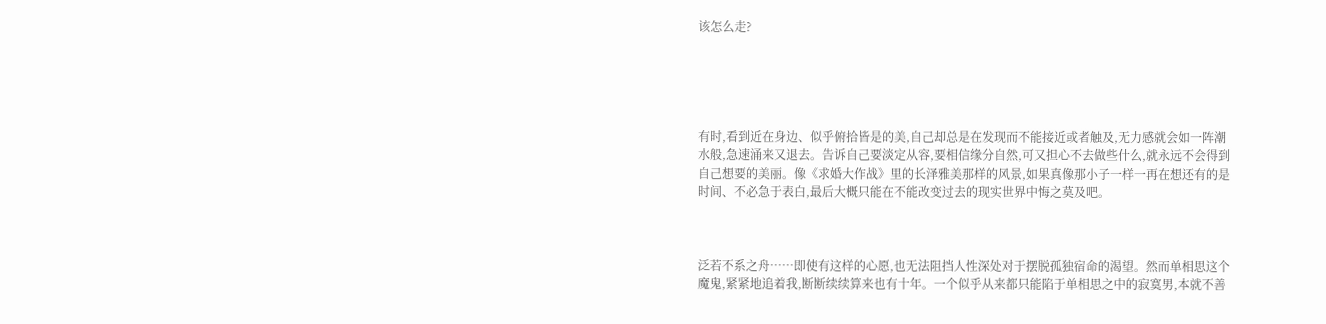该怎么走?





有时,看到近在身边、似乎俯拾皆是的美,自己却总是在发现而不能接近或者触及,无力感就会如一阵潮水般,急速涌来又退去。告诉自己要淡定从容,要相信缘分自然,可又担心不去做些什么,就永远不会得到自己想要的美丽。像《求婚大作战》里的长泽雅美那样的风景,如果真像那小子一样一再在想还有的是时间、不必急于表白,最后大概只能在不能改变过去的现实世界中悔之莫及吧。



泛若不系之舟……即使有这样的心愿,也无法阻挡人性深处对于摆脱孤独宿命的渴望。然而单相思这个魔鬼,紧紧地追着我,断断续续算来也有十年。一个似乎从来都只能陷于单相思之中的寂寞男,本就不善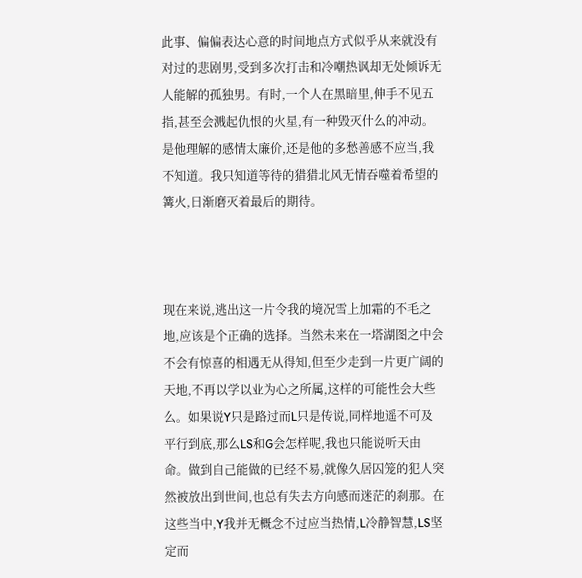此事、偏偏表达心意的时间地点方式似乎从来就没有对过的悲剧男,受到多次打击和冷嘲热讽却无处倾诉无人能解的孤独男。有时,一个人在黑暗里,伸手不见五指,甚至会溅起仇恨的火星,有一种毁灭什么的冲动。是他理解的感情太廉价,还是他的多愁善感不应当,我不知道。我只知道等待的猎猎北风无情吞噬着希望的篝火,日渐磨灭着最后的期待。



现在来说,逃出这一片令我的境况雪上加霜的不毛之地,应该是个正确的选择。当然未来在一塔湖图之中会不会有惊喜的相遇无从得知,但至少走到一片更广阔的天地,不再以学以业为心之所属,这样的可能性会大些么。如果说Y只是路过而L只是传说,同样地遥不可及平行到底,那么LS和G会怎样呢,我也只能说听天由命。做到自己能做的已经不易,就像久居囚笼的犯人突然被放出到世间,也总有失去方向感而迷茫的刹那。在这些当中,Y我并无概念不过应当热情,L冷静智慧,LS坚定而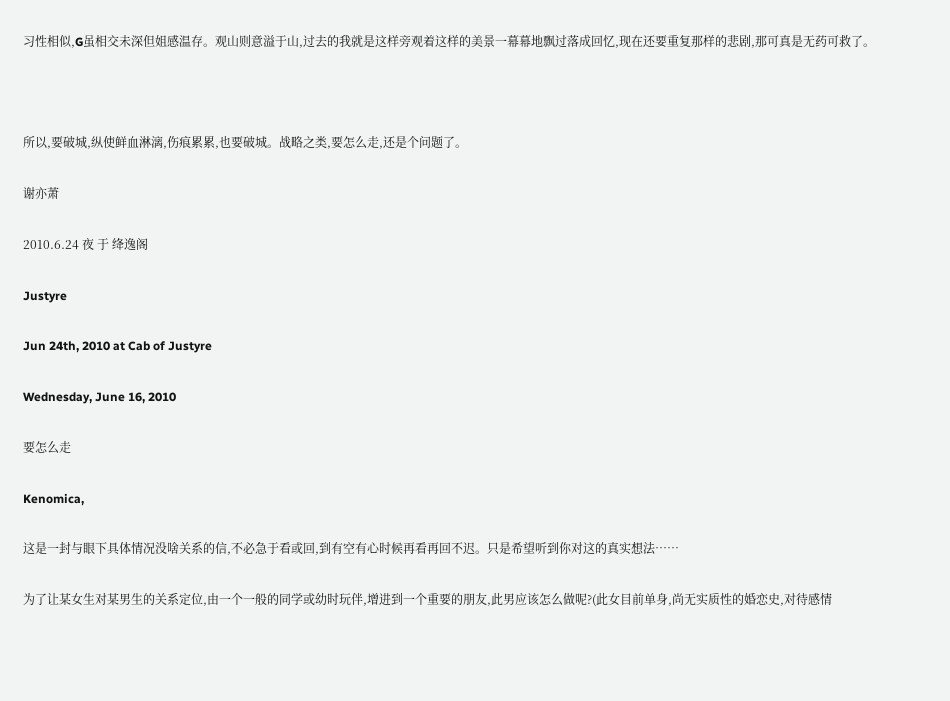习性相似,G虽相交未深但姐感温存。观山则意溢于山,过去的我就是这样旁观着这样的美景一幕幕地飘过落成回忆,现在还要重复那样的悲剧,那可真是无药可救了。



所以,要破城,纵使鲜血淋漓,伤痕累累,也要破城。战略之类,要怎么走,还是个问题了。

谢亦萧

2010.6.24 夜 于 绛逸阁

Justyre

Jun 24th, 2010 at Cab of Justyre

Wednesday, June 16, 2010

要怎么走

Kenomica,

这是一封与眼下具体情况没啥关系的信,不必急于看或回,到有空有心时候再看再回不迟。只是希望听到你对这的真实想法……

为了让某女生对某男生的关系定位,由一个一般的同学或幼时玩伴,增进到一个重要的朋友,此男应该怎么做呢?(此女目前单身,尚无实质性的婚恋史,对待感情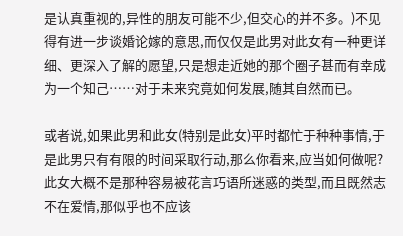是认真重视的,异性的朋友可能不少,但交心的并不多。)不见得有进一步谈婚论嫁的意思,而仅仅是此男对此女有一种更详细、更深入了解的愿望,只是想走近她的那个圈子甚而有幸成为一个知己……对于未来究竟如何发展,随其自然而已。

或者说,如果此男和此女(特别是此女)平时都忙于种种事情,于是此男只有有限的时间采取行动,那么你看来,应当如何做呢?此女大概不是那种容易被花言巧语所迷惑的类型,而且既然志不在爱情,那似乎也不应该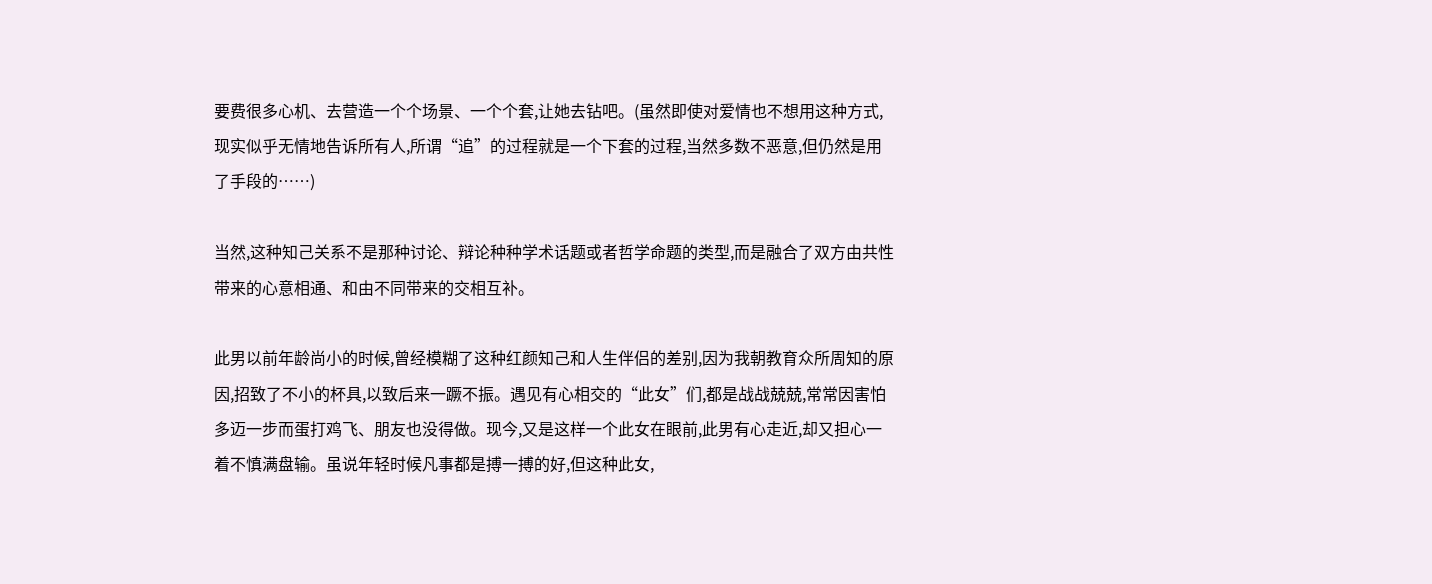要费很多心机、去营造一个个场景、一个个套,让她去钻吧。(虽然即使对爱情也不想用这种方式,现实似乎无情地告诉所有人,所谓“追”的过程就是一个下套的过程,当然多数不恶意,但仍然是用了手段的……)

当然,这种知己关系不是那种讨论、辩论种种学术话题或者哲学命题的类型,而是融合了双方由共性带来的心意相通、和由不同带来的交相互补。

此男以前年龄尚小的时候,曾经模糊了这种红颜知己和人生伴侣的差别,因为我朝教育众所周知的原因,招致了不小的杯具,以致后来一蹶不振。遇见有心相交的“此女”们,都是战战兢兢,常常因害怕多迈一步而蛋打鸡飞、朋友也没得做。现今,又是这样一个此女在眼前,此男有心走近,却又担心一着不慎满盘输。虽说年轻时候凡事都是搏一搏的好,但这种此女,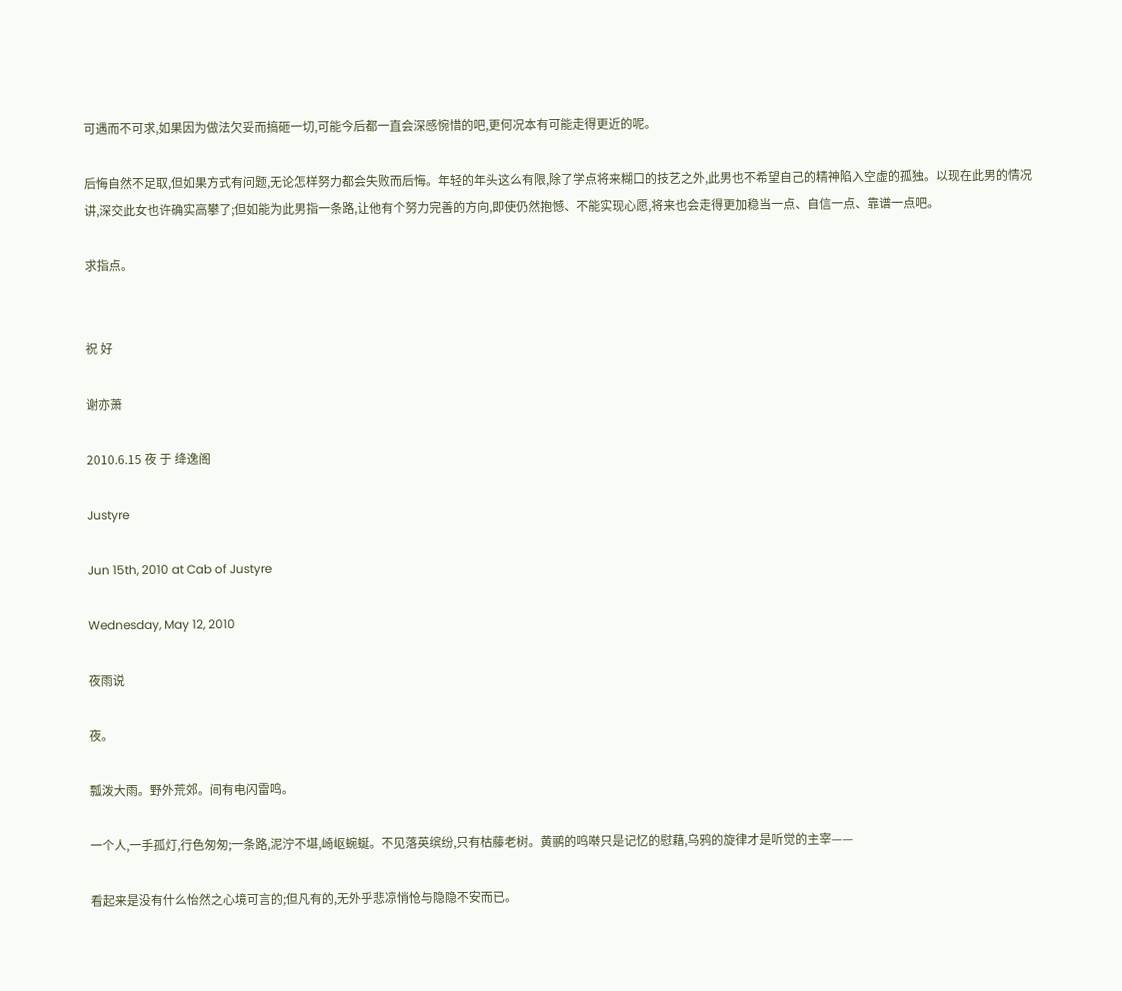可遇而不可求,如果因为做法欠妥而搞砸一切,可能今后都一直会深感惋惜的吧,更何况本有可能走得更近的呢。

后悔自然不足取,但如果方式有问题,无论怎样努力都会失败而后悔。年轻的年头这么有限,除了学点将来糊口的技艺之外,此男也不希望自己的精神陷入空虚的孤独。以现在此男的情况讲,深交此女也许确实高攀了;但如能为此男指一条路,让他有个努力完善的方向,即使仍然抱憾、不能实现心愿,将来也会走得更加稳当一点、自信一点、靠谱一点吧。

求指点。


祝 好

谢亦萧

2010.6.15 夜 于 绛逸阁

Justyre

Jun 15th, 2010 at Cab of Justyre

Wednesday, May 12, 2010

夜雨说

夜。

瓢泼大雨。野外荒郊。间有电闪雷鸣。

一个人,一手孤灯,行色匆匆;一条路,泥泞不堪,崎岖蜿蜒。不见落英缤纷,只有枯藤老树。黄鹂的鸣啭只是记忆的慰藉,乌鸦的旋律才是听觉的主宰——

看起来是没有什么怡然之心境可言的;但凡有的,无外乎悲凉悄怆与隐隐不安而已。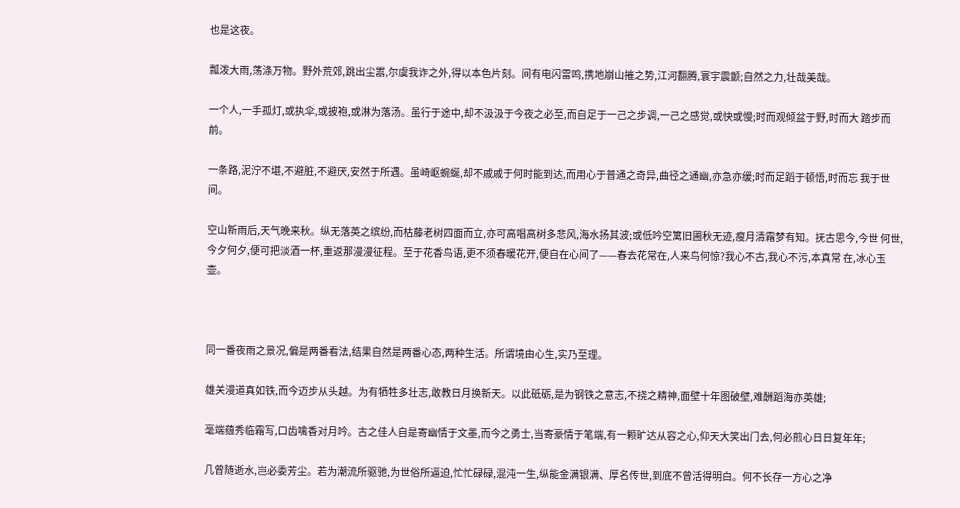也是这夜。

瓢泼大雨,荡涤万物。野外荒郊,跳出尘嚣,尔虞我诈之外,得以本色片刻。间有电闪雷鸣,携地崩山摧之势,江河翻腾,寰宇震颤;自然之力,壮哉美哉。

一个人,一手孤灯,或执伞,或披袍,或淋为落汤。虽行于途中,却不汲汲于今夜之必至,而自足于一己之步调,一己之感觉,或快或慢;时而观倾盆于野,时而大 踏步而前。

一条路,泥泞不堪,不避脏,不避厌,安然于所遇。虽崎岖蜿蜒,却不戚戚于何时能到达,而用心于普通之奇异,曲径之通幽,亦急亦缓;时而足蹈于顿悟,时而忘 我于世间。

空山新雨后,天气晚来秋。纵无落英之缤纷,而枯藤老树四面而立,亦可高唱高树多悲风,海水扬其波;或低吟空篱旧圃秋无迹,瘦月清霜梦有知。抚古思今,今世 何世,今夕何夕,便可把淡酒一杯,重返那漫漫征程。至于花香鸟语,更不须春暖花开,便自在心间了——春去花常在,人来鸟何惊?我心不古,我心不污,本真常 在,冰心玉壶。



同一番夜雨之景况,偏是两番看法,结果自然是两番心态,两种生活。所谓境由心生,实乃至理。

雄关漫道真如铁,而今迈步从头越。为有牺牲多壮志,敢教日月换新天。以此砥砺,是为钢铁之意志,不挠之精神,面壁十年图破壁,难酬蹈海亦英雄;

毫端蕴秀临霜写,口齿噙香对月吟。古之佳人自是寄幽情于文墨,而今之勇士,当寄豪情于笔端,有一颗旷达从容之心,仰天大笑出门去,何必煎心日日复年年;

几曾随逝水,岂必委芳尘。若为潮流所驱驰,为世俗所逼迫,忙忙碌碌,混沌一生,纵能金满银满、厚名传世,到底不曾活得明白。何不长存一方心之净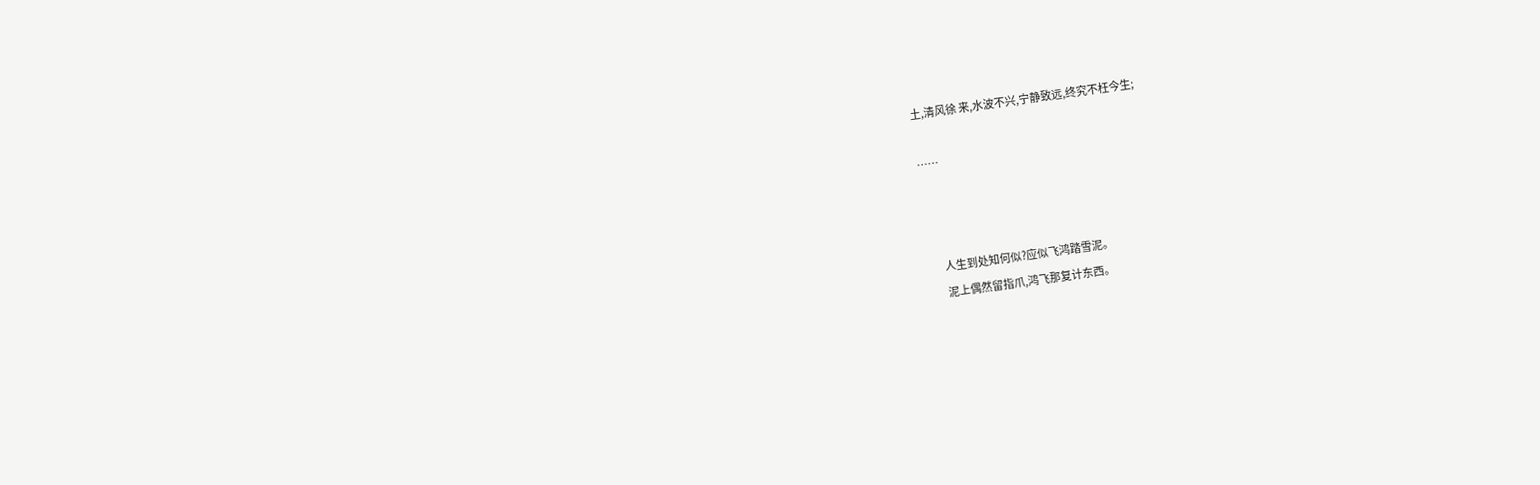土,清风徐 来,水波不兴,宁静致远,终究不枉今生;

……



       人生到处知何似?应似飞鸿踏雪泥。
       泥上偶然留指爪,鸿飞那复计东西。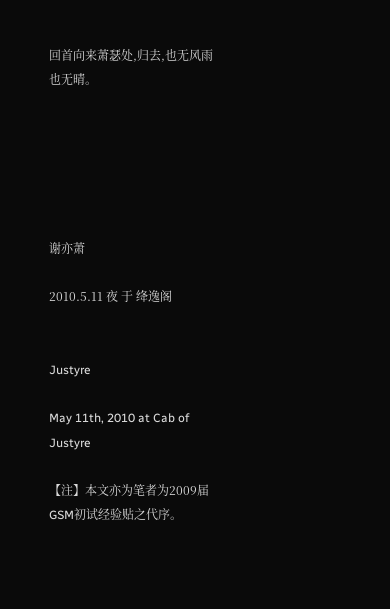回首向来萧瑟处,归去,也无风雨也无晴。






谢亦萧

2010.5.11 夜 于 绛逸阁


Justyre

May 11th, 2010 at Cab of Justyre

【注】本文亦为笔者为2009届GSM初试经验贴之代序。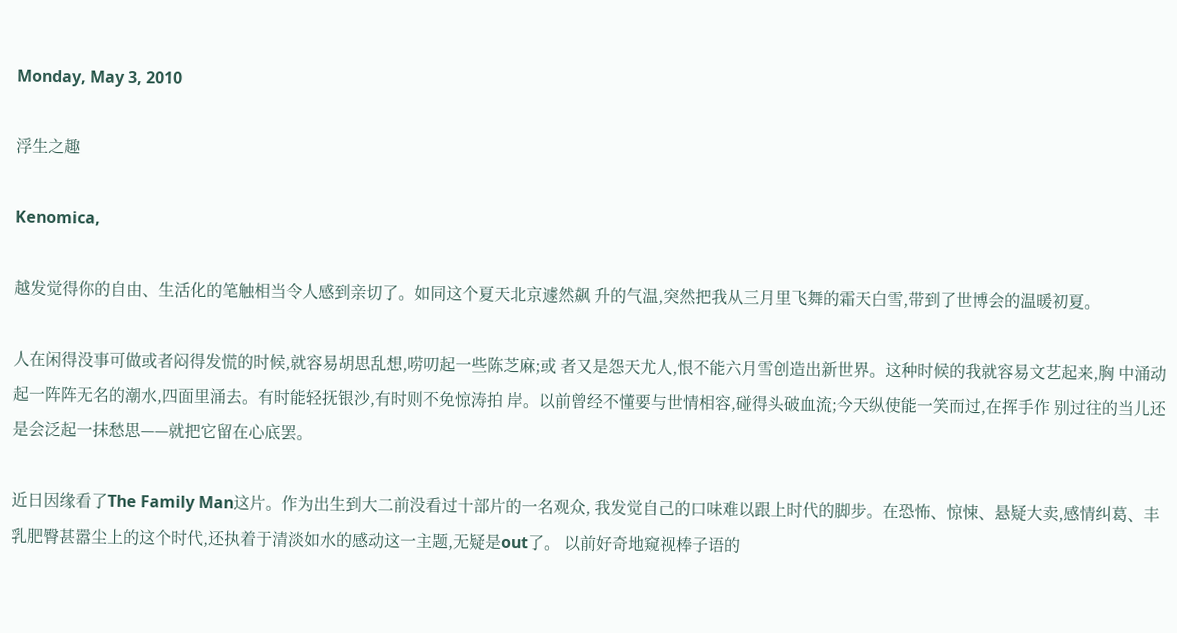Monday, May 3, 2010

浮生之趣

Kenomica,

越发觉得你的自由、生活化的笔触相当令人感到亲切了。如同这个夏天北京遽然飙 升的气温,突然把我从三月里飞舞的霜天白雪,带到了世博会的温暖初夏。

人在闲得没事可做或者闷得发慌的时候,就容易胡思乱想,唠叨起一些陈芝麻;或 者又是怨天尤人,恨不能六月雪创造出新世界。这种时候的我就容易文艺起来,胸 中涌动起一阵阵无名的潮水,四面里涌去。有时能轻抚银沙,有时则不免惊涛拍 岸。以前曾经不懂要与世情相容,碰得头破血流;今天纵使能一笑而过,在挥手作 别过往的当儿还是会泛起一抹愁思——就把它留在心底罢。

近日因缘看了The Family Man这片。作为出生到大二前没看过十部片的一名观众, 我发觉自己的口味难以跟上时代的脚步。在恐怖、惊悚、悬疑大卖,感情纠葛、丰 乳肥臀甚嚣尘上的这个时代,还执着于清淡如水的感动这一主题,无疑是out了。 以前好奇地窥视棒子语的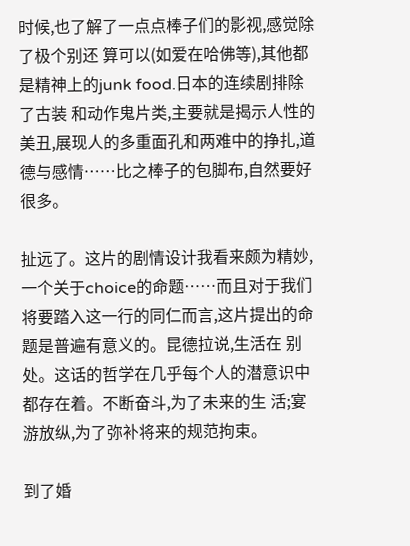时候,也了解了一点点棒子们的影视,感觉除了极个别还 算可以(如爱在哈佛等),其他都是精神上的junk food.日本的连续剧排除了古装 和动作鬼片类,主要就是揭示人性的美丑,展现人的多重面孔和两难中的挣扎,道 德与感情……比之棒子的包脚布,自然要好很多。

扯远了。这片的剧情设计我看来颇为精妙,一个关于choice的命题……而且对于我们 将要踏入这一行的同仁而言,这片提出的命题是普遍有意义的。昆德拉说,生活在 别处。这话的哲学在几乎每个人的潜意识中都存在着。不断奋斗,为了未来的生 活;宴游放纵,为了弥补将来的规范拘束。

到了婚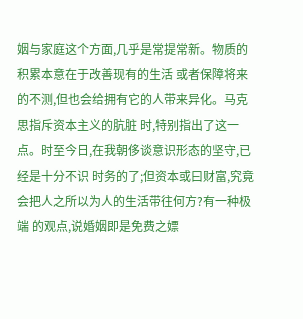姻与家庭这个方面,几乎是常提常新。物质的积累本意在于改善现有的生活 或者保障将来的不测,但也会给拥有它的人带来异化。马克思指斥资本主义的肮脏 时,特别指出了这一点。时至今日,在我朝侈谈意识形态的坚守,已经是十分不识 时务的了;但资本或曰财富,究竟会把人之所以为人的生活带往何方?有一种极端 的观点,说婚姻即是免费之嫖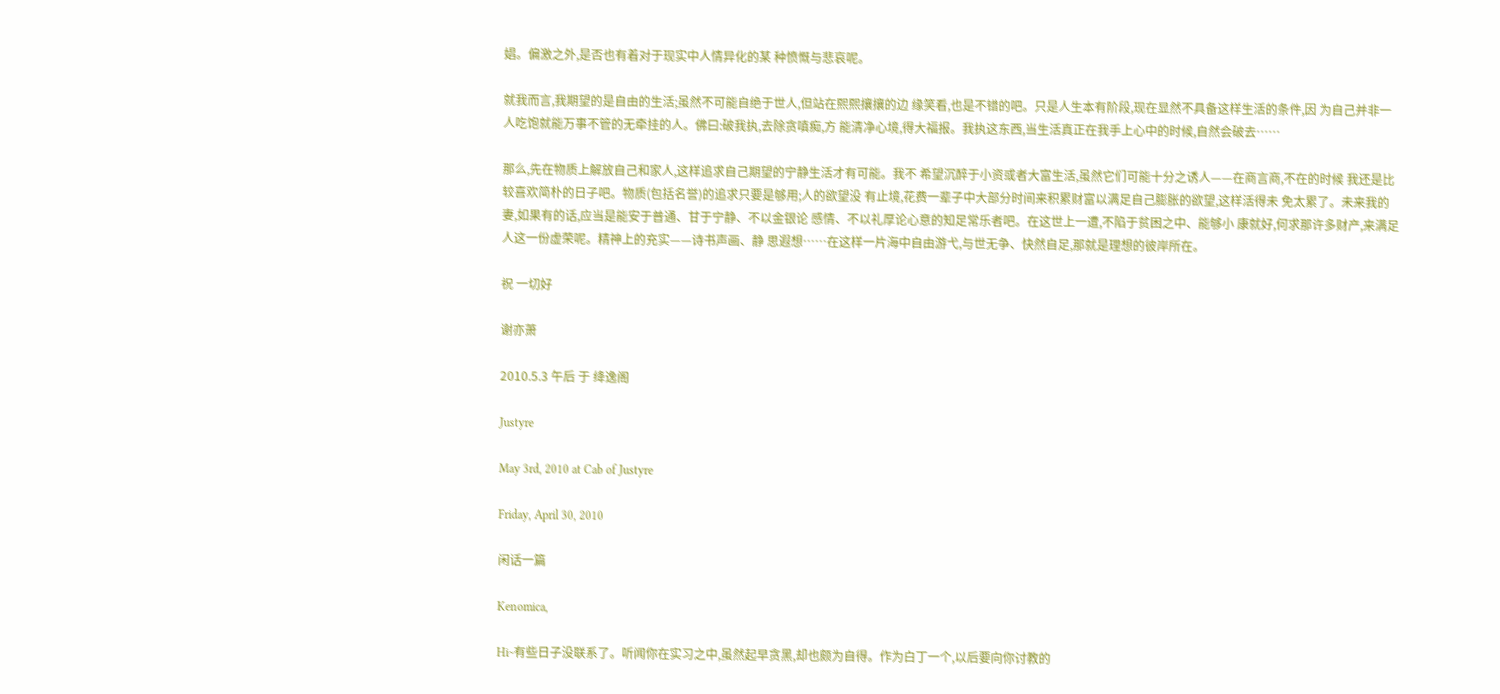娼。偏激之外,是否也有着对于现实中人情异化的某 种愤慨与悲哀呢。

就我而言,我期望的是自由的生活;虽然不可能自绝于世人,但站在熙熙攘攘的边 缘笑看,也是不错的吧。只是人生本有阶段,现在显然不具备这样生活的条件,因 为自己并非一人吃饱就能万事不管的无牵挂的人。佛曰:破我执,去除贪嗔痴,方 能清净心境,得大福报。我执这东西,当生活真正在我手上心中的时候,自然会破去……

那么,先在物质上解放自己和家人,这样追求自己期望的宁静生活才有可能。我不 希望沉醉于小资或者大富生活,虽然它们可能十分之诱人——在商言商,不在的时候 我还是比较喜欢简朴的日子吧。物质(包括名誉)的追求只要是够用;人的欲望没 有止境,花费一辈子中大部分时间来积累财富以满足自己膨胀的欲望,这样活得未 免太累了。未来我的妻,如果有的话,应当是能安于普通、甘于宁静、不以金银论 感情、不以礼厚论心意的知足常乐者吧。在这世上一遭,不陷于贫困之中、能够小 康就好,何求那许多财产,来满足人这一份虚荣呢。精神上的充实——诗书声画、静 思遐想……在这样一片海中自由游弋,与世无争、快然自足,那就是理想的彼岸所在。

祝 一切好

谢亦萧

2010.5.3 午后 于 绛逸阁

Justyre

May 3rd, 2010 at Cab of Justyre

Friday, April 30, 2010

闲话一篇

Kenomica,

Hi~有些日子没联系了。听闻你在实习之中,虽然起早贪黑,却也颇为自得。作为白丁一个,以后要向你讨教的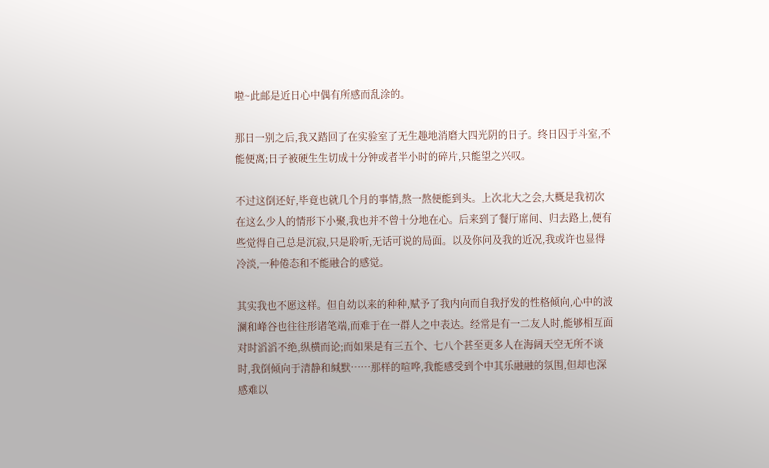啦~此邮是近日心中偶有所感而乱涂的。

那日一别之后,我又踏回了在实验室了无生趣地消磨大四光阴的日子。终日囚于斗室,不能便离;日子被硬生生切成十分钟或者半小时的碎片,只能望之兴叹。

不过这倒还好,毕竟也就几个月的事情,熬一熬便能到头。上次北大之会,大概是我初次在这么少人的情形下小聚,我也并不曾十分地在心。后来到了餐厅席间、归去路上,便有些觉得自己总是沉寂,只是聆听,无话可说的局面。以及你问及我的近况,我或许也显得冷淡,一种倦态和不能融合的感觉。

其实我也不愿这样。但自幼以来的种种,赋予了我内向而自我抒发的性格倾向,心中的波澜和峰谷也往往形诸笔端,而难于在一群人之中表达。经常是有一二友人时,能够相互面对时滔滔不绝,纵横而论;而如果是有三五个、七八个甚至更多人在海阔天空无所不谈时,我倒倾向于清静和缄默……那样的喧哗,我能感受到个中其乐融融的氛围,但却也深感难以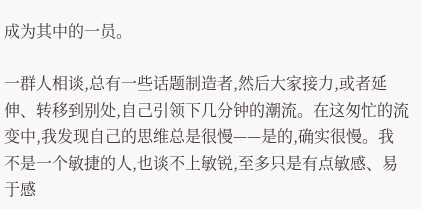成为其中的一员。

一群人相谈,总有一些话题制造者,然后大家接力,或者延伸、转移到别处,自己引领下几分钟的潮流。在这匆忙的流变中,我发现自己的思维总是很慢——是的,确实很慢。我不是一个敏捷的人,也谈不上敏锐,至多只是有点敏感、易于感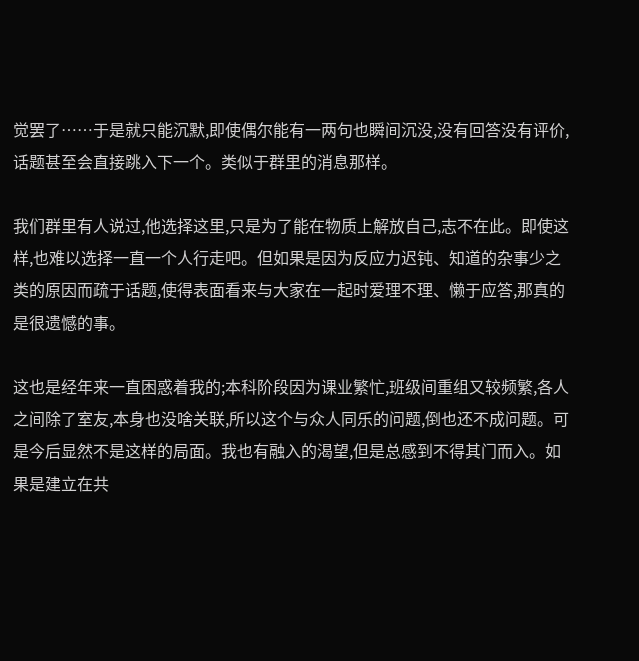觉罢了……于是就只能沉默,即使偶尔能有一两句也瞬间沉没,没有回答没有评价,话题甚至会直接跳入下一个。类似于群里的消息那样。

我们群里有人说过,他选择这里,只是为了能在物质上解放自己,志不在此。即使这样,也难以选择一直一个人行走吧。但如果是因为反应力迟钝、知道的杂事少之类的原因而疏于话题,使得表面看来与大家在一起时爱理不理、懒于应答,那真的是很遗憾的事。

这也是经年来一直困惑着我的;本科阶段因为课业繁忙,班级间重组又较频繁,各人之间除了室友,本身也没啥关联,所以这个与众人同乐的问题,倒也还不成问题。可是今后显然不是这样的局面。我也有融入的渴望,但是总感到不得其门而入。如果是建立在共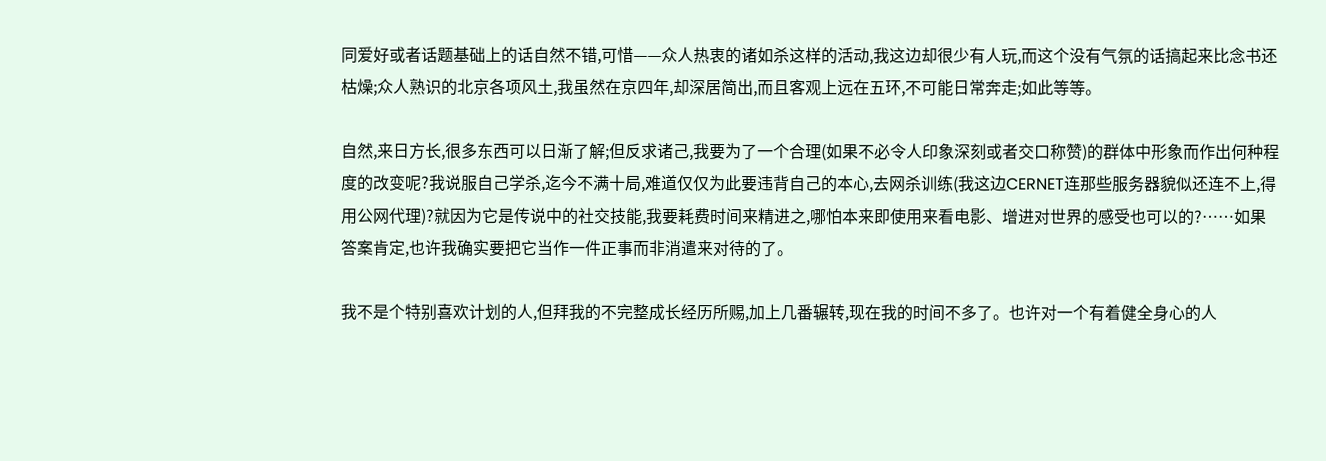同爱好或者话题基础上的话自然不错,可惜——众人热衷的诸如杀这样的活动,我这边却很少有人玩,而这个没有气氛的话搞起来比念书还枯燥;众人熟识的北京各项风土,我虽然在京四年,却深居简出,而且客观上远在五环,不可能日常奔走;如此等等。

自然,来日方长,很多东西可以日渐了解;但反求诸己,我要为了一个合理(如果不必令人印象深刻或者交口称赞)的群体中形象而作出何种程度的改变呢?我说服自己学杀,迄今不满十局,难道仅仅为此要违背自己的本心,去网杀训练(我这边CERNET连那些服务器貌似还连不上,得用公网代理)?就因为它是传说中的社交技能,我要耗费时间来精进之,哪怕本来即使用来看电影、增进对世界的感受也可以的?……如果答案肯定,也许我确实要把它当作一件正事而非消遣来对待的了。

我不是个特别喜欢计划的人,但拜我的不完整成长经历所赐,加上几番辗转,现在我的时间不多了。也许对一个有着健全身心的人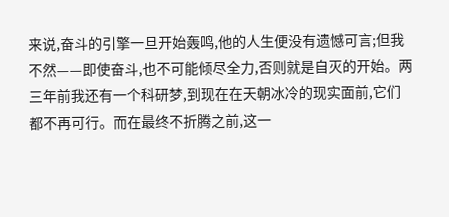来说,奋斗的引擎一旦开始轰鸣,他的人生便没有遗憾可言;但我不然——即使奋斗,也不可能倾尽全力,否则就是自灭的开始。两三年前我还有一个科研梦,到现在在天朝冰冷的现实面前,它们都不再可行。而在最终不折腾之前,这一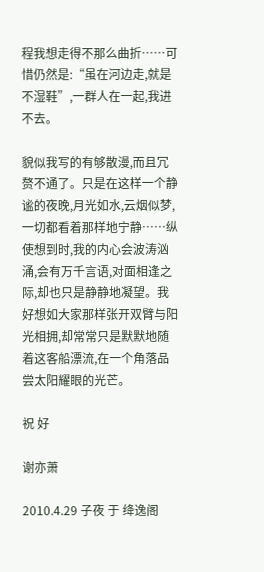程我想走得不那么曲折……可惜仍然是:“虽在河边走,就是不湿鞋”,一群人在一起,我进不去。

貌似我写的有够散漫,而且冗赘不通了。只是在这样一个静谧的夜晚,月光如水,云烟似梦,一切都看着那样地宁静……纵使想到时,我的内心会波涛汹涌,会有万千言语,对面相逢之际,却也只是静静地凝望。我好想如大家那样张开双臂与阳光相拥,却常常只是默默地随着这客船漂流,在一个角落品尝太阳耀眼的光芒。

祝 好

谢亦萧

2010.4.29 子夜 于 绛逸阁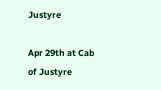Justyre

Apr 29th at Cab of Justyre